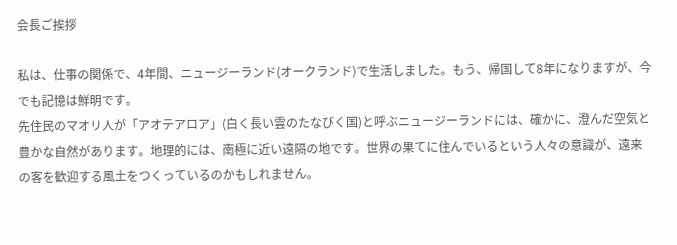会長ご挨拶

私は、仕事の関係で、4年間、ニュージーランド(オークランド)で生活しました。もう、帰国して8年になりますが、今でも記憶は鮮明です。
先住民のマオリ人が「アオテアロア」(白く長い雲のたなびく国)と呼ぶニュージーランドには、確かに、澄んだ空気と豊かな自然があります。地理的には、南極に近い遠隔の地です。世界の果てに住んでいるという人々の意識が、遠来の客を歓迎する風土をつくっているのかもしれません。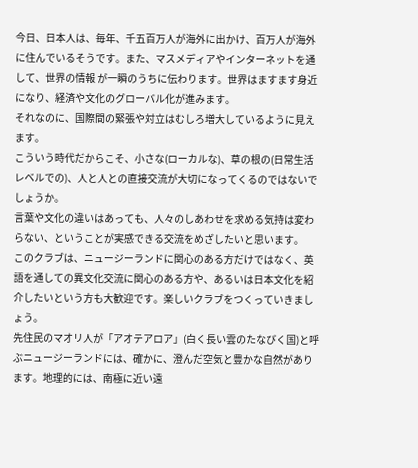今日、日本人は、毎年、千五百万人が海外に出かけ、百万人が海外に住んでいるそうです。また、マスメディアやインターネットを通して、世界の情報 が一瞬のうちに伝わります。世界はますます身近になり、経済や文化のグローバル化が進みます。
それなのに、国際間の緊張や対立はむしろ増大しているように見えます。
こういう時代だからこそ、小さな(ローカルな)、草の根の(日常生活レベルでの)、人と人との直接交流が大切になってくるのではないでしょうか。
言葉や文化の違いはあっても、人々のしあわせを求める気持は変わらない、ということが実感できる交流をめざしたいと思います。
このクラブは、ニュージーランドに関心のある方だけではなく、英語を通しての異文化交流に関心のある方や、あるいは日本文化を紹介したいという方も大歓迎です。楽しいクラブをつくっていきましょう。
先住民のマオリ人が「アオテアロア」(白く長い雲のたなびく国)と呼ぶニュージーランドには、確かに、澄んだ空気と豊かな自然があります。地理的には、南極に近い遠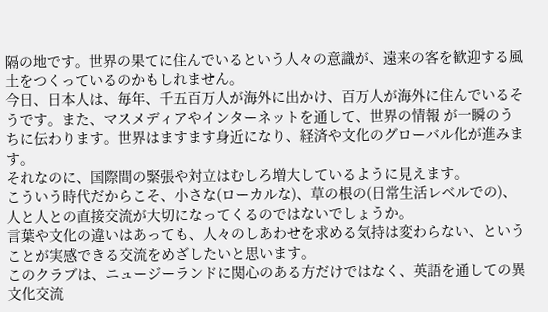隔の地です。世界の果てに住んでいるという人々の意識が、遠来の客を歓迎する風土をつくっているのかもしれません。
今日、日本人は、毎年、千五百万人が海外に出かけ、百万人が海外に住んでいるそうです。また、マスメディアやインターネットを通して、世界の情報 が一瞬のうちに伝わります。世界はますます身近になり、経済や文化のグローバル化が進みます。
それなのに、国際間の緊張や対立はむしろ増大しているように見えます。
こういう時代だからこそ、小さな(ローカルな)、草の根の(日常生活レベルでの)、人と人との直接交流が大切になってくるのではないでしょうか。
言葉や文化の違いはあっても、人々のしあわせを求める気持は変わらない、ということが実感できる交流をめざしたいと思います。
このクラブは、ニュージーランドに関心のある方だけではなく、英語を通しての異文化交流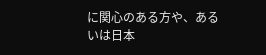に関心のある方や、あるいは日本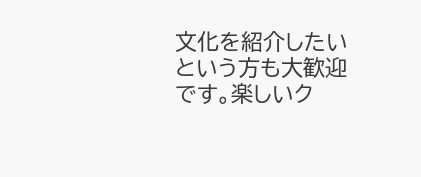文化を紹介したいという方も大歓迎です。楽しいク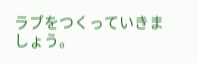ラブをつくっていきましょう。